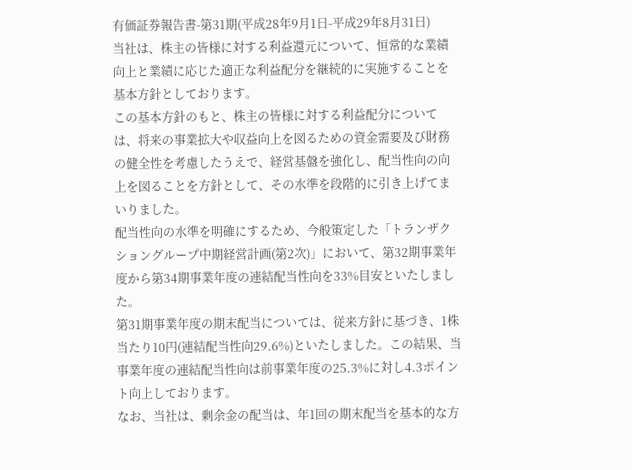有価証券報告書-第31期(平成28年9月1日-平成29年8月31日)
当社は、株主の皆様に対する利益還元について、恒常的な業績向上と業績に応じた適正な利益配分を継続的に実施することを基本方針としております。
この基本方針のもと、株主の皆様に対する利益配分については、将来の事業拡大や収益向上を図るための資金需要及び財務の健全性を考慮したうえで、経営基盤を強化し、配当性向の向上を図ることを方針として、その水準を段階的に引き上げてまいりました。
配当性向の水準を明確にするため、今般策定した「トランザクショングループ中期経営計画(第2次)」において、第32期事業年度から第34期事業年度の連結配当性向を33%目安といたしました。
第31期事業年度の期末配当については、従来方針に基づき、1株当たり10円(連結配当性向29.6%)といたしました。この結果、当事業年度の連結配当性向は前事業年度の25.3%に対し4.3ポイント向上しております。
なお、当社は、剰余金の配当は、年1回の期末配当を基本的な方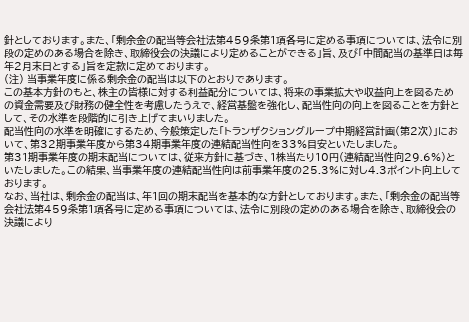針としております。また、「剰余金の配当等会社法第459条第1項各号に定める事項については、法令に別段の定めのある場合を除き、取締役会の決議により定めることができる」旨、及び「中間配当の基準日は毎年2月末日とする」旨を定款に定めております。
(注) 当事業年度に係る剰余金の配当は以下のとおりであります。
この基本方針のもと、株主の皆様に対する利益配分については、将来の事業拡大や収益向上を図るための資金需要及び財務の健全性を考慮したうえで、経営基盤を強化し、配当性向の向上を図ることを方針として、その水準を段階的に引き上げてまいりました。
配当性向の水準を明確にするため、今般策定した「トランザクショングループ中期経営計画(第2次)」において、第32期事業年度から第34期事業年度の連結配当性向を33%目安といたしました。
第31期事業年度の期末配当については、従来方針に基づき、1株当たり10円(連結配当性向29.6%)といたしました。この結果、当事業年度の連結配当性向は前事業年度の25.3%に対し4.3ポイント向上しております。
なお、当社は、剰余金の配当は、年1回の期末配当を基本的な方針としております。また、「剰余金の配当等会社法第459条第1項各号に定める事項については、法令に別段の定めのある場合を除き、取締役会の決議により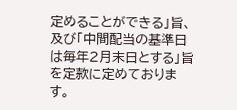定めることができる」旨、及び「中間配当の基準日は毎年2月末日とする」旨を定款に定めております。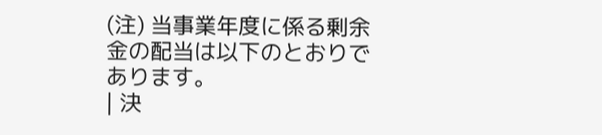(注) 当事業年度に係る剰余金の配当は以下のとおりであります。
| 決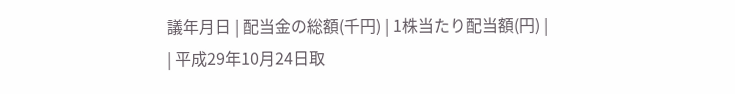議年月日 | 配当金の総額(千円) | 1株当たり配当額(円) |
| 平成29年10月24日取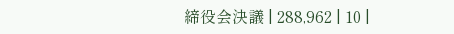締役会決議 | 288,962 | 10 |